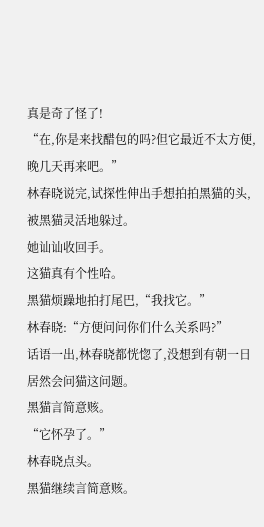真是奇了怪了!
“在,你是来找醋包的吗?但它最近不太方便,晚几天再来吧。”
林春晓说完,试探性伸出手想拍拍黑猫的头,被黑猫灵活地躲过。
她讪讪收回手。
这猫真有个性哈。
黑猫烦躁地拍打尾巴,“我找它。”
林春晓:“方便问问你们什么关系吗?”
话语一出,林春晓都恍惚了,没想到有朝一日居然会问猫这问题。
黑猫言简意赅。
“它怀孕了。”
林春晓点头。
黑猫继续言简意赅。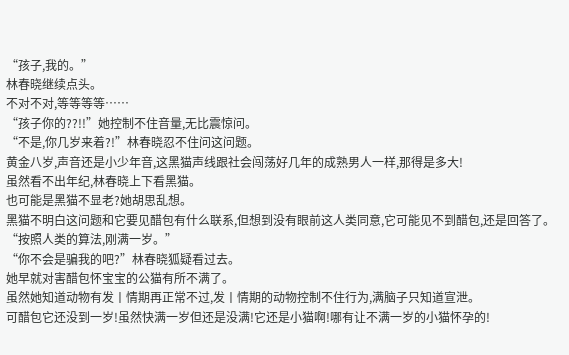“孩子,我的。”
林春晓继续点头。
不对不对,等等等等……
“孩子你的??!!”她控制不住音量,无比震惊问。
“不是,你几岁来着?!”林春晓忍不住问这问题。
黄金八岁,声音还是小少年音,这黑猫声线跟社会闯荡好几年的成熟男人一样,那得是多大!
虽然看不出年纪,林春晓上下看黑猫。
也可能是黑猫不显老?她胡思乱想。
黑猫不明白这问题和它要见醋包有什么联系,但想到没有眼前这人类同意,它可能见不到醋包,还是回答了。
“按照人类的算法,刚满一岁。”
“你不会是骗我的吧?”林春晓狐疑看过去。
她早就对害醋包怀宝宝的公猫有所不满了。
虽然她知道动物有发丨情期再正常不过,发丨情期的动物控制不住行为,满脑子只知道宣泄。
可醋包它还没到一岁!虽然快满一岁但还是没满!它还是小猫啊!哪有让不满一岁的小猫怀孕的!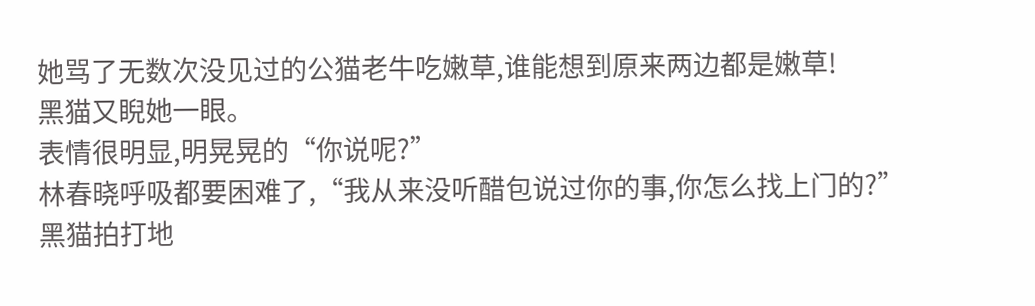她骂了无数次没见过的公猫老牛吃嫩草,谁能想到原来两边都是嫩草!
黑猫又睨她一眼。
表情很明显,明晃晃的“你说呢?”
林春晓呼吸都要困难了,“我从来没听醋包说过你的事,你怎么找上门的?”
黑猫拍打地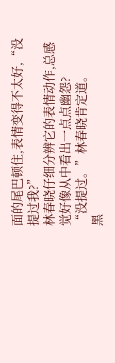面的尾巴顿住,表情变得不太好,“没提过我?”
林春晓仔细分辨它的表情动作,总感觉好像从中看出一点点幽怨?
“没提过。”林春晓肯定道。
黑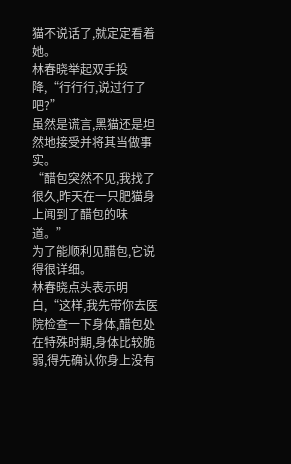猫不说话了,就定定看着她。
林春晓举起双手投降,“行行行,说过行了吧?”
虽然是谎言,黑猫还是坦然地接受并将其当做事实。
“醋包突然不见,我找了很久,昨天在一只肥猫身上闻到了醋包的味道。”
为了能顺利见醋包,它说得很详细。
林春晓点头表示明白,“这样,我先带你去医院检查一下身体,醋包处在特殊时期,身体比较脆弱,得先确认你身上没有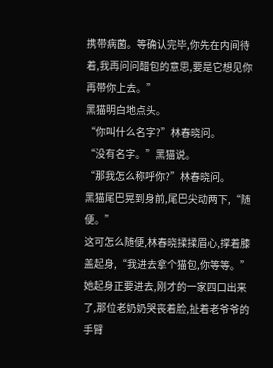携带病菌。等确认完毕,你先在内间待着,我再问问醋包的意思,要是它想见你再带你上去。”
黑猫明白地点头。
“你叫什么名字?”林春晓问。
“没有名字。”黑猫说。
“那我怎么称呼你?”林春晓问。
黑猫尾巴晃到身前,尾巴尖动两下,“随便。”
这可怎么随便,林春晓揉揉眉心,撑着膝盖起身,“我进去拿个猫包,你等等。”
她起身正要进去,刚才的一家四口出来了,那位老奶奶哭丧着脸,扯着老爷爷的手臂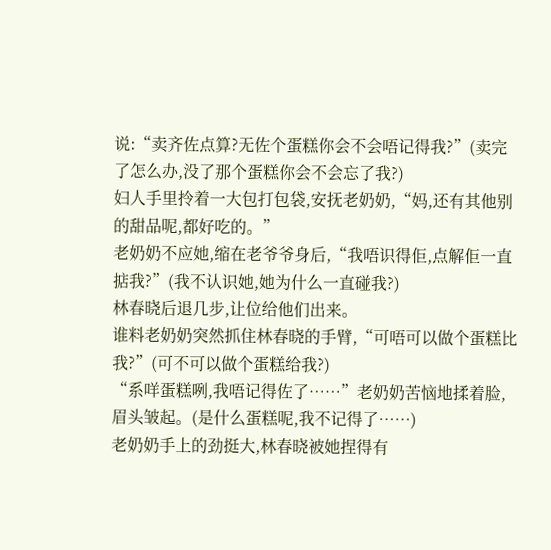说:“卖齐佐点算?无佐个蛋糕你会不会唔记得我?”(卖完了怎么办,没了那个蛋糕你会不会忘了我?)
妇人手里拎着一大包打包袋,安抚老奶奶,“妈,还有其他别的甜品呢,都好吃的。”
老奶奶不应她,缩在老爷爷身后,“我唔识得佢,点解佢一直掂我?”(我不认识她,她为什么一直碰我?)
林春晓后退几步,让位给他们出来。
谁料老奶奶突然抓住林春晓的手臂,“可唔可以做个蛋糕比我?”(可不可以做个蛋糕给我?)
“系咩蛋糕咧,我唔记得佐了……”老奶奶苦恼地揉着脸,眉头皱起。(是什么蛋糕呢,我不记得了……)
老奶奶手上的劲挺大,林春晓被她捏得有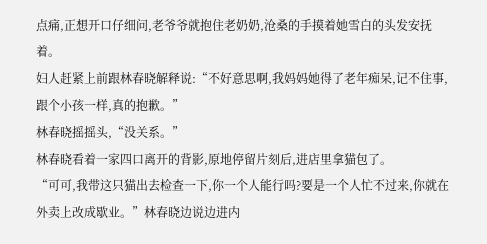点痛,正想开口仔细问,老爷爷就抱住老奶奶,沧桑的手摸着她雪白的头发安抚着。
妇人赶紧上前跟林春晓解释说:“不好意思啊,我妈妈她得了老年痴呆,记不住事,跟个小孩一样,真的抱歉。”
林春晓摇摇头,“没关系。”
林春晓看着一家四口离开的背影,原地停留片刻后,进店里拿猫包了。
“可可,我带这只猫出去检查一下,你一个人能行吗?要是一个人忙不过来,你就在外卖上改成歇业。”林春晓边说边进内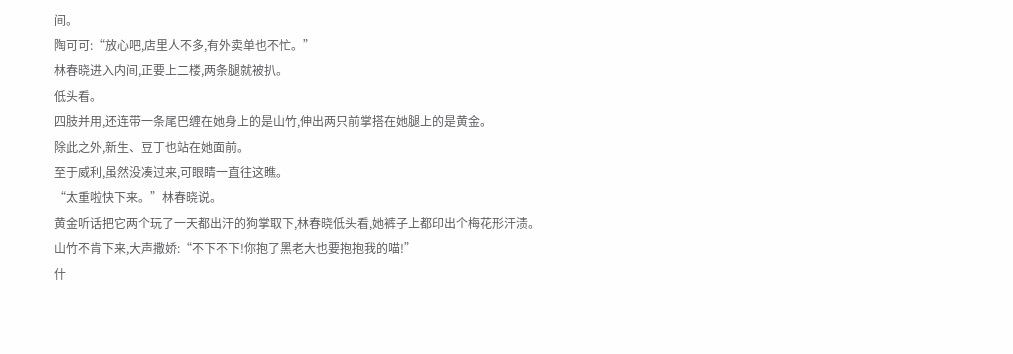间。
陶可可:“放心吧,店里人不多,有外卖单也不忙。”
林春晓进入内间,正要上二楼,两条腿就被扒。
低头看。
四肢并用,还连带一条尾巴缠在她身上的是山竹,伸出两只前掌搭在她腿上的是黄金。
除此之外,新生、豆丁也站在她面前。
至于威利,虽然没凑过来,可眼睛一直往这瞧。
“太重啦快下来。”林春晓说。
黄金听话把它两个玩了一天都出汗的狗掌取下,林春晓低头看,她裤子上都印出个梅花形汗渍。
山竹不肯下来,大声撒娇:“不下不下!你抱了黑老大也要抱抱我的喵!”
什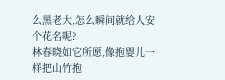么黑老大,怎么瞬间就给人安个花名呢?
林春晓如它所愿,像抱婴儿一样把山竹抱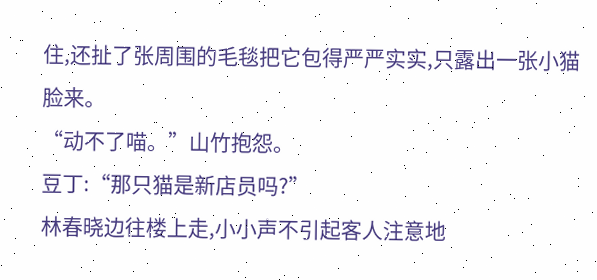住,还扯了张周围的毛毯把它包得严严实实,只露出一张小猫脸来。
“动不了喵。”山竹抱怨。
豆丁:“那只猫是新店员吗?”
林春晓边往楼上走,小小声不引起客人注意地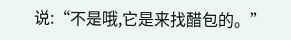说:“不是哦,它是来找醋包的。”